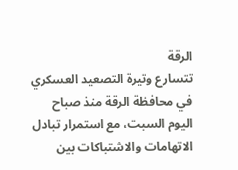الرقة
تتسارع وتيرة التصعيد العسكري في محافظة الرقة منذ صباح اليوم السبت، مع استمرار تبادل الاتهامات والاشتباكات بين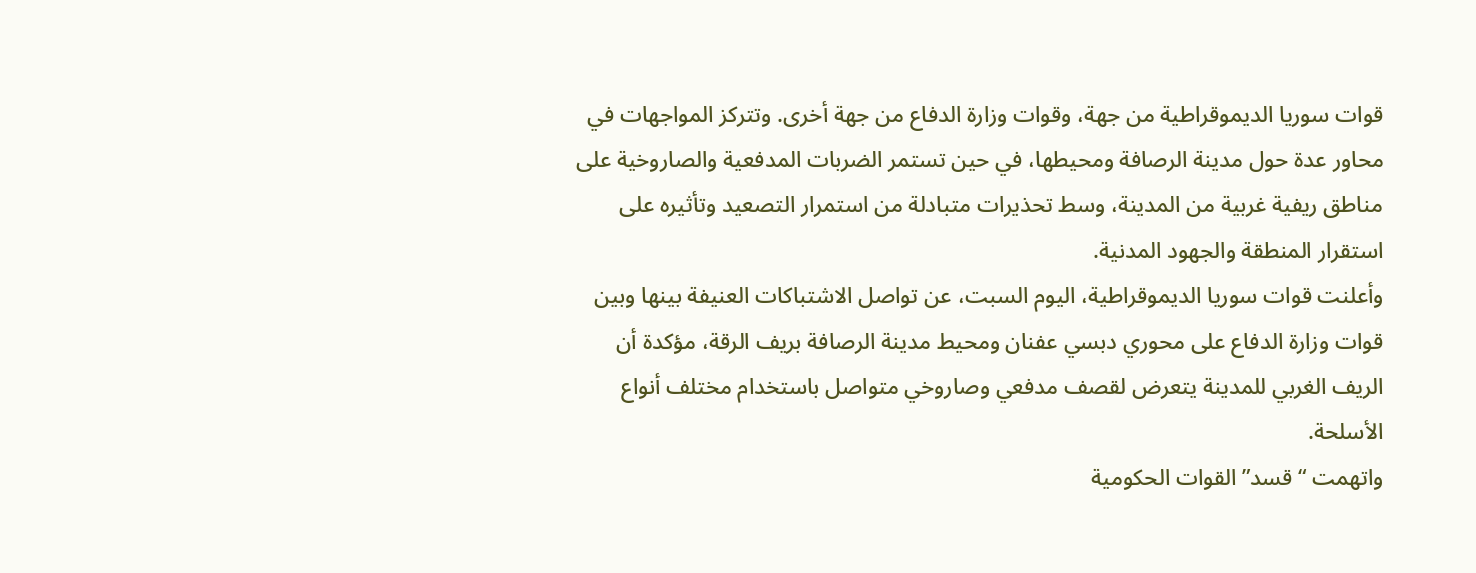قوات سوريا الديموقراطية من جهة، وقوات وزارة الدفاع من جهة أخرى. وتتركز المواجهات في محاور عدة حول مدينة الرصافة ومحيطها، في حين تستمر الضربات المدفعية والصاروخية على مناطق ريفية غربية من المدينة، وسط تحذيرات متبادلة من استمرار التصعيد وتأثيره على استقرار المنطقة والجهود المدنية.
وأعلنت قوات سوريا الديموقراطية، اليوم السبت، عن تواصل الاشتباكات العنيفة بينها وبين قوات وزارة الدفاع على محوري دبسي عفنان ومحيط مدينة الرصافة بريف الرقة، مؤكدة أن الريف الغربي للمدينة يتعرض لقصف مدفعي وصاروخي متواصل باستخدام مختلف أنواع الأسلحة.
واتهمت “قسد” القوات الحكومية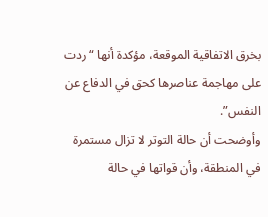بخرق الاتفاقية الموقعة، مؤكدة أنها “ردت على مهاجمة عناصرها كحق في الدفاع عن النفس”.
وأوضحت أن حالة التوتر لا تزال مستمرة في المنطقة، وأن قواتها في حالة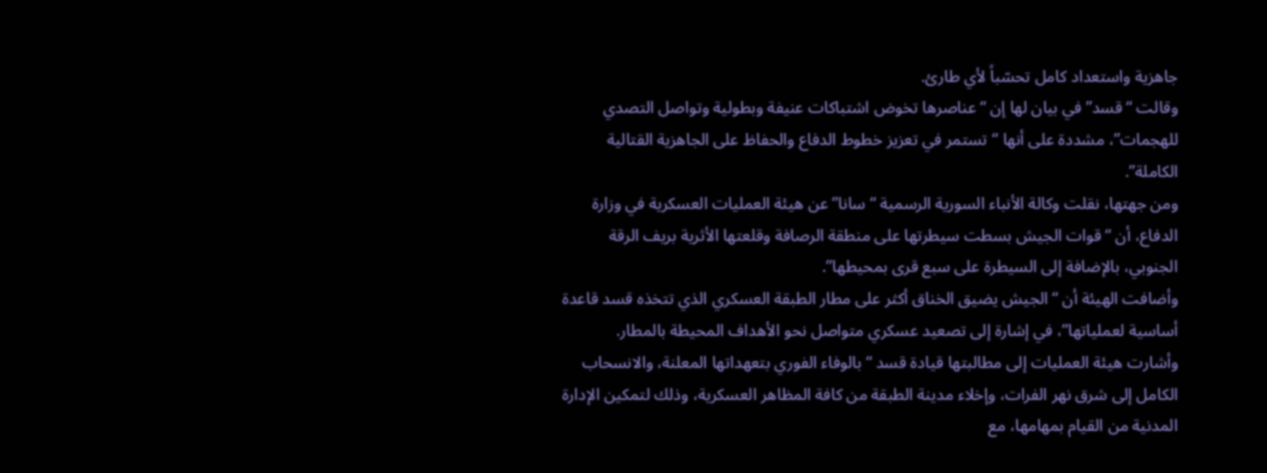جاهزية واستعداد كامل تحسّباً لأي طارئ.
وقالت “قسد” في بيان لها إن “عناصرها تخوض اشتباكات عنيفة وبطولية وتواصل التصدي للهجمات”، مشددة على أنها “تستمر في تعزيز خطوط الدفاع والحفاظ على الجاهزية القتالية الكاملة”.
ومن جهتها، نقلت وكالة الأنباء السورية الرسمية “سانا” عن هيئة العمليات العسكرية في وزارة الدفاع، أن “قوات الجيش بسطت سيطرتها على منطقة الرصافة وقلعتها الأثرية بريف الرقة الجنوبي، بالإضافة إلى السيطرة على سبع قرى بمحيطها”.
وأضافت الهيئة أن “الجيش يضيق الخناق أكثر على مطار الطبقة العسكري الذي تتخذه قسد قاعدة أساسية لعملياتها”، في إشارة إلى تصعيد عسكري متواصل نحو الأهداف المحيطة بالمطار.
وأشارت هيئة العمليات إلى مطالبتها قيادة قسد “بالوفاء الفوري بتعهداتها المعلنة، والانسحاب الكامل إلى شرق نهر الفرات، وإخلاء مدينة الطبقة من كافة المظاهر العسكرية، وذلك لتمكين الإدارة المدنية من القيام بمهامها، مع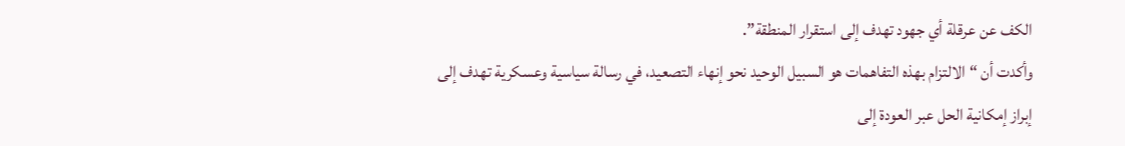الكف عن عرقلة أي جهود تهدف إلى استقرار المنطقة”.
وأكدت أن “الالتزام بهذه التفاهمات هو السبيل الوحيد نحو إنهاء التصعيد، في رسالة سياسية وعسكرية تهدف إلى إبراز إمكانية الحل عبر العودة إلى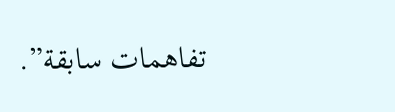تفاهمات سابقة”.